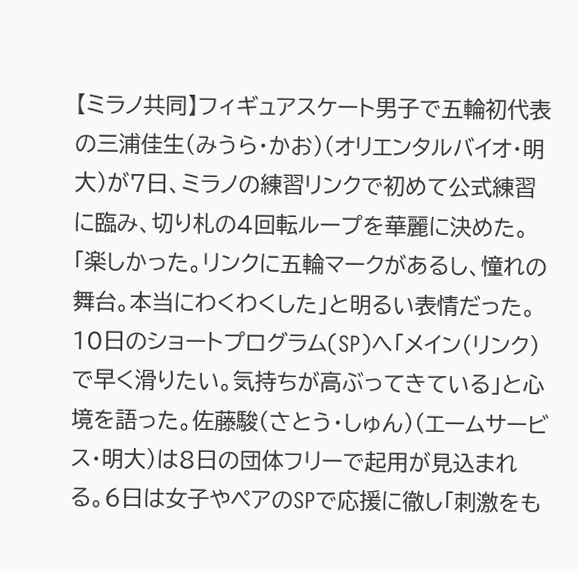【ミラノ共同】フィギュアスケート男子で五輪初代表の三浦佳生(みうら・かお)(オリエンタルバイオ・明大)が7日、ミラノの練習リンクで初めて公式練習に臨み、切り札の4回転ループを華麗に決めた。「楽しかった。リンクに五輪マークがあるし、憧れの舞台。本当にわくわくした」と明るい表情だった。
10日のショートプログラム(SP)へ「メイン(リンク)で早く滑りたい。気持ちが高ぶってきている」と心境を語った。佐藤駿(さとう・しゅん)(エームサービス・明大)は8日の団体フリーで起用が見込まれる。6日は女子やペアのSPで応援に徹し「刺激をも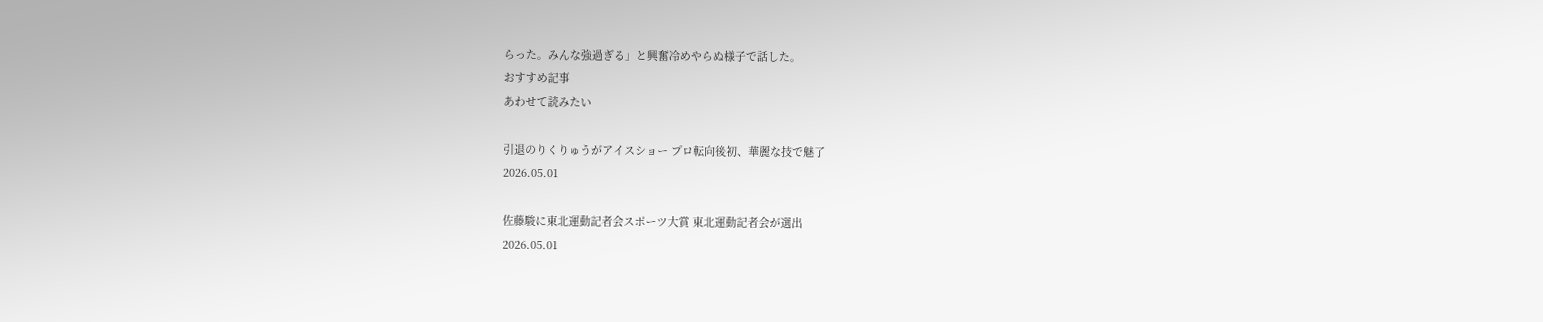らった。みんな強過ぎる」と興奮冷めやらぬ様子で話した。
おすすめ記事
あわせて読みたい

引退のりくりゅうがアイスショー プロ転向後初、華麗な技で魅了
2026.05.01

佐藤駿に東北運動記者会スポーツ大賞 東北運動記者会が選出
2026.05.01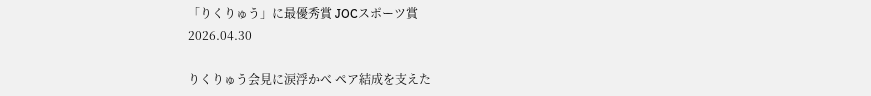「りくりゅう」に最優秀賞 JOCスポーツ賞
2026.04.30

りくりゅう会見に涙浮かべ ペア結成を支えた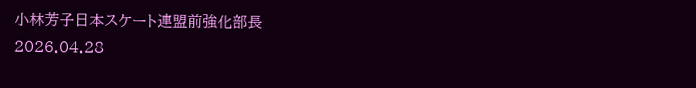小林芳子日本スケート連盟前強化部長
2026.04.28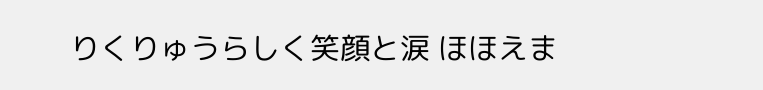りくりゅうらしく笑顔と涙 ほほえま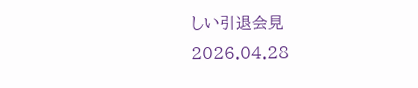しい引退会見
2026.04.28